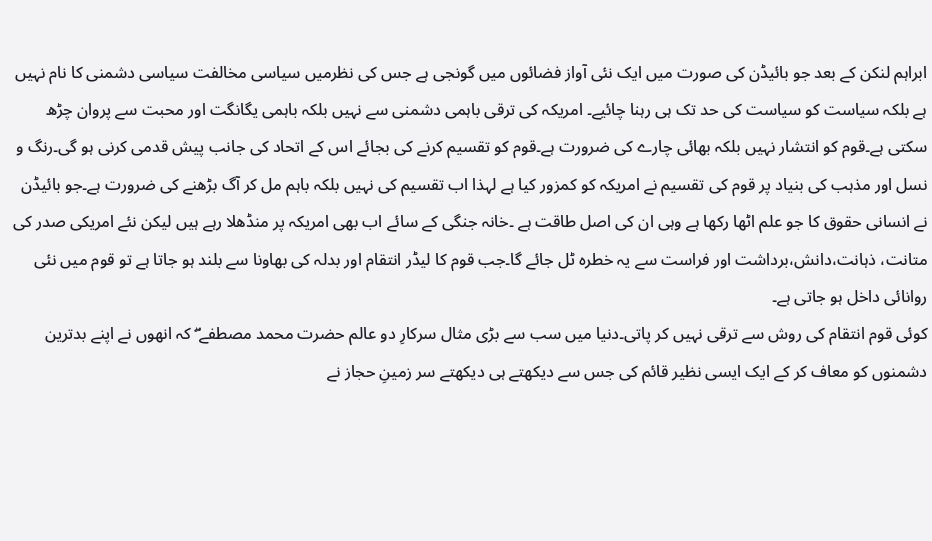ابراہم لنکن کے بعد جو بائیڈن کی صورت میں ایک نئی آواز فضائوں میں گونجی ہے جس کی نظرمیں سیاسی مخالفت سیاسی دشمنی کا نام نہیں ہے بلکہ سیاست کو سیاست کی حد تک ہی رہنا چائیے۔ امریکہ کی ترقی باہمی دشمنی سے نہیں بلکہ باہمی یگانگت اور محبت سے پروان چڑھ سکتی ہے۔قوم کو انتشار نہیں بلکہ بھائی چارے کی ضرورت ہے۔قوم کو تقسیم کرنے کی بجائے اس کے اتحاد کی جانب پیش قدمی کرنی ہو گی۔رنگ و نسل اور مذہب کی بنیاد پر قوم کی تقسیم نے امریکہ کو کمزور کیا ہے لہذا اب تقسیم کی نہیں بلکہ باہم مل کر آگ بڑھنے کی ضرورت ہے۔جو بائیڈن نے انسانی حقوق کا جو علم اٹھا رکھا ہے وہی ان کی اصل طاقت ہے ۔خانہ جنگی کے سائے اب بھی امریکہ پر منڈھلا رہے ہیں لیکن نئے امریکی صدر کی متانت، ذہانت،دانش،برداشت اور فراست سے یہ خطرہ ٹل جائے گا۔جب قوم کا لیڈر انتقام اور بدلہ کی بھاونا سے بلند ہو جاتا ہے تو قوم میں نئی روانائی داخل ہو جاتی ہے۔
کوئی قوم انتقام کی روش سے ترقی نہیں کر پاتی۔دنیا میں سب سے بڑی مثال سرکارِ دو عالم حضرت محمد مصطفے ۖ کہ انھوں نے اپنے بدترین دشمنوں کو معاف کر کے ایک ایسی نظیر قائم کی جس سے دیکھتے ہی دیکھتے سر زمینِ حجاز نے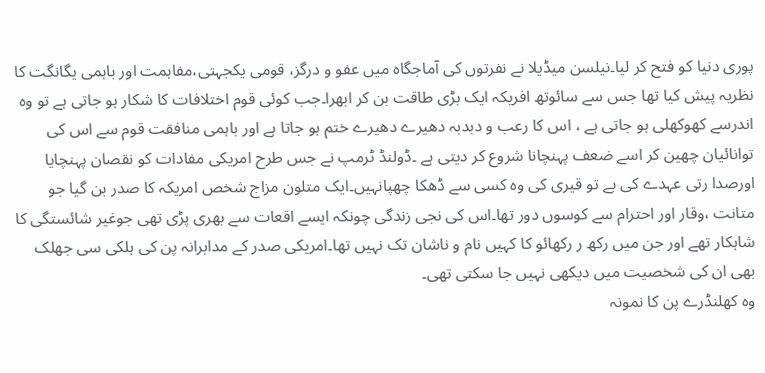پوری دنیا کو فتح کر لیا۔نیلسن میڈیلا نے نفرتوں کی آماجگاہ میں عفو و درگز، قومی یکجہتی،مفاہمت اور باہمی یگانگت کا نظریہ پیش کیا تھا جس سے سائوتھ افریکہ ایک بڑی طاقت بن کر ابھرا۔جب کوئی قوم اختلافات کا شکار ہو جاتی ہے تو وہ اندرسے کھوکھلی ہو جاتی ہے ، اس کا رعب و دبدبہ دھیرے دھیرے ختم ہو جاتا ہے اور باہمی منافقت قوم سے اس کی توانائیان چھین کر اسے ضعف پہنچانا شروع کر دیتی ہے ۔ڈولنڈ ٹرمپ نے جس طرح امریکی مفادات کو نقصان پہنچایا اورصدا رتی عہدے کی بے تو قیری کی وہ کسی سے ڈھکا چھپانہیں۔ایک متلون مزاج شخص امریکہ کا صدر بن گیا جو متانت ،وقار اور احترام سے کوسوں دور تھا۔اس کی نجی زندگی چونکہ ایسے اقعات سے بھری پڑی تھی جوغیر شائستگی کا شاہکار تھے اور جن میں رکھ ر رکھائو کا کہیں نام و ناشان تک نہیں تھا۔امریکی صدر کے مدابرانہ پن کی ہلکی سی جھلک بھی ان کی شخصیت میں دیکھی نہیں جا سکتی تھی۔
وہ کھلنڈرے پن کا نمونہ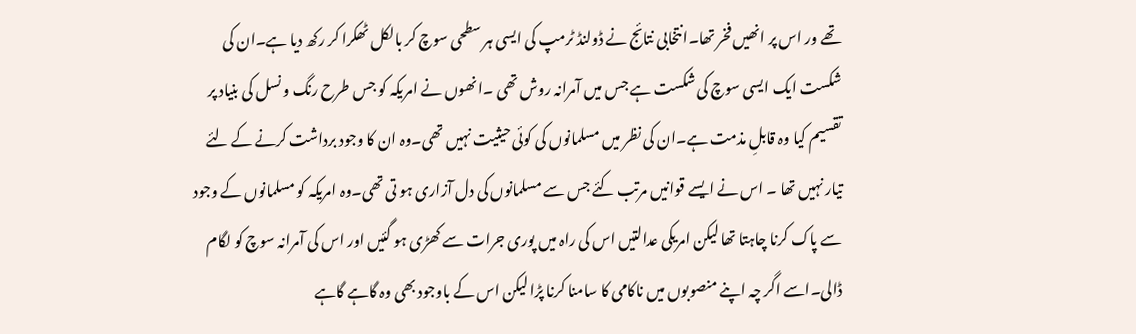تھے ور اس پر انھیں فخر تھا۔انتخابی نتائج نے ڈولنڈ ٹرمپ کی ایسی ہر سطحی سوچ کر بالکل ٹھکرا کر رکھ دیا ہے۔ان کی شکست ایک ایسی سوچ کی شکست ہے جس میں آمرانہ روش تھی ۔انھوں نے امریکہ کو جس طرح رنگ و نسل کی بنیاد پر تقسیم کیا وہ قابلِ مذمت ہے۔ان کی نظر میں مسلمانوں کی کوئی حیثیت نہیں تھی۔وہ ان کا وجود برداشت کرنے کے لئے تیار نہیں تھا ۔ اس نے ایسے قوانیں مرتب کئے جس سے مسلمانوں کی دل آزاری ہو تی تھی۔وہ امریکہ کو مسلمانوں کے وجود سے پاک کرنا چاہتا تھا لیکن امریکی عدالتیں اس کی راہ میں پوری جرات سے کھڑی ہو گئیں اور اس کی آمرانہ سوچ کو لگام ڈالی۔اسے اگر چہ اپنے منصوبوں میں ناکامی کا سامنا کرنا پڑا لیکن اس کے باوجود بھی وہ گاہے گاہے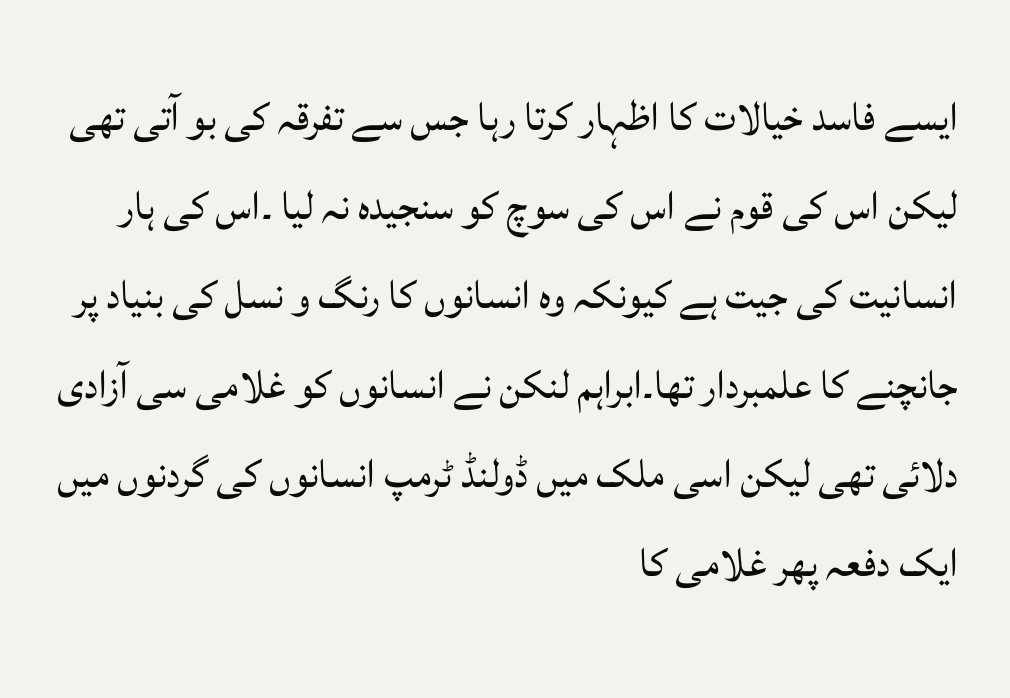ایسے فاسد خیالات کا اظہار کرتا رہا جس سے تفرقہ کی بو آتی تھی لیکن اس کی قوم نے اس کی سوچ کو سنجیدہ نہ لیا ۔اس کی ہار انسانیت کی جیت ہے کیونکہ وہ انسانوں کا رنگ و نسل کی بنیاد پر جانچنے کا علمبردار تھا۔ابراہم لنکن نے انسانوں کو غلامی سی آزادی دلائی تھی لیکن اسی ملک میں ڈولنڈ ٹرمپ انسانوں کی گردنوں میں ایک دفعہ پھر غلامی کا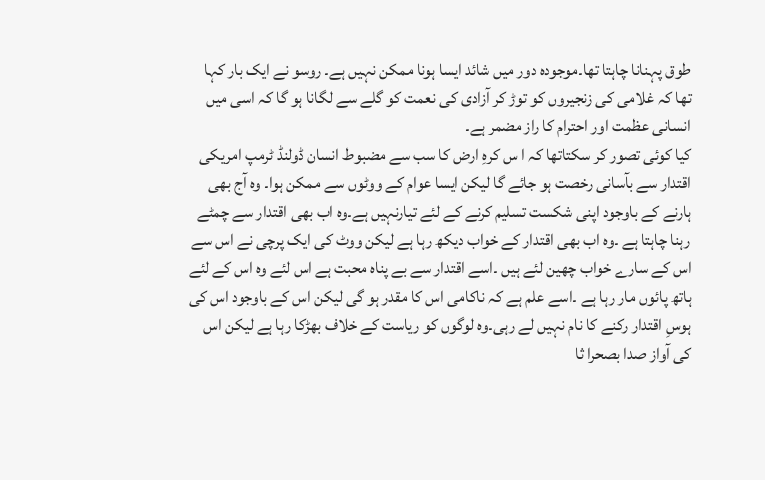طوق پہنانا چاہتا تھا۔موجودہ دور میں شائد ایسا ہونا ممکن نہیں ہے۔ روسو نے ایک بار کہا تھا کہ غلامی کی زنجیروں کو توڑ کر آزادی کی نعمت کو گلے سے لگانا ہو گا کہ اسی میں انسانی عظمت اور احترام کا راز مضمر ہے۔
کیا کوئی تصور کر سکتاتھا کہ ا س کرہِ ارض کا سب سے مضبوط انسان ڈولنڈ ٹرمپ امریکی اقتدار سے بآسانی رخصت ہو جائے گا لیکن ایسا عوام کے ووٹوں سے ممکن ہوا۔ وہ آج بھی ہارنے کے باوجود اپنی شکست تسلیم کرنے کے لئے تیارنہیں ہے۔وہ اب بھی اقتدار سے چمٹے رہنا چاہتا ہے ۔وہ اب بھی اقتدار کے خواب دیکھ رہا ہے لیکن ووٹ کی ایک پرچی نے اس سے اس کے سارے خواب چھین لئے ہیں ۔اسے اقتدار سے بے پناہ محبت ہے اس لئے وہ اس کے لئے ہاتھ پائوں مار رہا ہے ۔اسے علم ہے کہ ناکامی اس کا مقدر ہو گی لیکن اس کے باوجود اس کی ہوسِ اقتدار رکنے کا نام نہیں لے رہی۔وہ لوگوں کو ریاست کے خلاف بھڑکا رہا ہے لیکن اس کی آواز صدا بصحرا ثا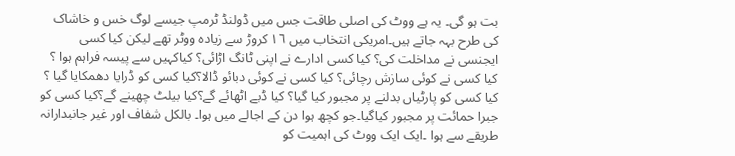بت ہو گی۔ یہ ہے ووٹ کی اصلی طاقت جس میں ڈولنڈ ٹرمپ جیسے لوگ خس و خاشاک کی طرح بہہ جاتے ہیں۔امریکی انتخاب میں ١٦ کروڑ سے زیادہ ووٹر تھے لیکن کیا کسی ایجنسی نے مداخلت کی؟ کیا کسی ادارے نے اپنی ٹانگ اڑائی؟ کیاکہیں سے پیسہ فراہم ہوا ؟ کیا کسی نے کوئی سازش رچائی؟ کیا کسی نے کوئی دبائو ڈالا؟کیا کسی کو ڈرایا دھمکایا گیا ؟ کیا کسی کو پارٹیاں بدلنے پر مجبور کیا گیا؟ کیا ڈبے اٹھائے گے؟کیا بیلٹ چھینے گے؟کیا کسی کو جبرا حمائت پر مجبور کیاگیا۔جو کچھ ہوا دن کے اجالے میں ہوا۔ بالکل شفاف اور غیر جانبدارانہ طریقے سے ہوا ۔ایک ایک ووٹ کی اہمیت کو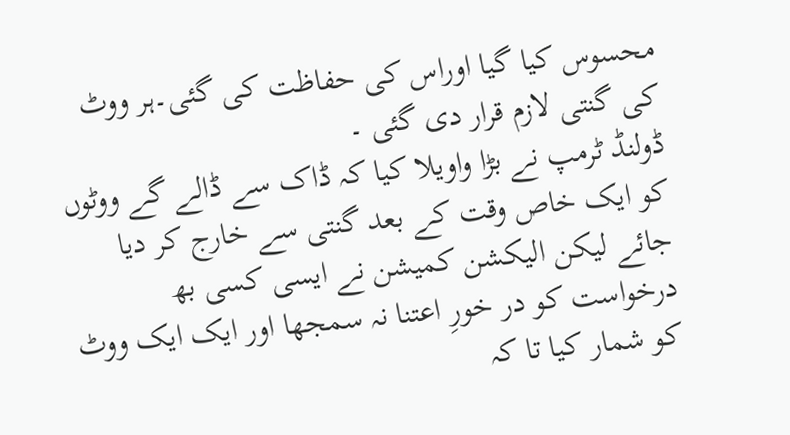محسوس کیا گیا اوراس کی حفاظت کی گئی۔ہر ووٹ کی گنتی لازم قرار دی گئی ۔
ڈولنڈ ٹرمپ نے بڑا واویلا کیا کہ ڈاک سے ڈالے گے ووٹوں کو ایک خاص وقت کے بعد گنتی سے خارج کر دیا جائے لیکن الیکشن کمیشن نے ایسی کسی بھ درخواست کو در خورِ اعتنا نہ سمجھا اور ایک ایک ووٹ کو شمار کیا تا کہ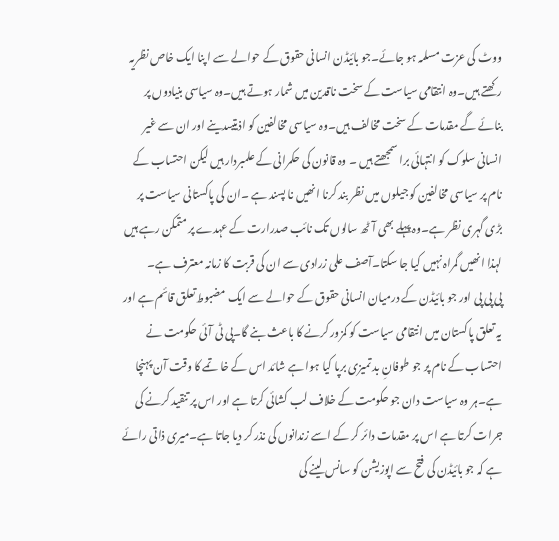ووٹ کی عزت مسلمہ ہو جائے۔جو بائیڈن انسانی حقوق کے حوالے سے ا پنا ایک خاص نظریہ رکھتے ہیں۔وہ انتقامی سیاست کے سخت ناقدین میں شمار ہوتے ہیں۔وہ سیاسی بنیادوں پر بنائے گے مقدمات کے سخت مخالف ہیں۔وہ سیاسی مخالفین کو اذیتیںدینے اور ان سے غیر انسانی سلوک کو انتہائی برا سمجھتے ہیں ۔ وہ قانون کی حکمرانی کے علمبردار ہیں لیکن احتساب کے نام پر سیاسی مخالفین کو جیلوں میں نظر بند کرنا انھیں نا پسند ہے ۔ان کی پاکستانی سیاست پر بڑی گہری نظر ہے۔وہ پہلے بھی آٹھ سالوں تک نائب صدرارت کے عہدے پر متمکن رہے ہیں لہذا انھیں گمراہ نہیں کیا جا سکتا۔آصف علی زرادی سے ان کی قربت کا زمانہ معترف ہے۔
پی پی پی اور جو بائیڈن کے درمیان انسانی حقوق کے حوالے سے ایک مضبوط تعلق قائم ہے اور یہ تعلق پاکستان میں انتقامی سیاست کو کمزور کرنے کا باعث بنے گا۔پی ٹی آئی حکومت نے احتساب کے نام پر جو طوفانِ بد تمیزی برپا کیا ہوا ہے شائد اس کے خا تمے کا وقت آن پہنچا ہے۔ہر وہ سیاست دان جو حکومت کے خلاف لب کشائی کرتا ہے اور اس پر تنقید کرنے کی جرات کرتا ہے اس پر مقدمات دائر کر کے اسے زندانوں کی نذر کر دیا جاتا ہے۔میری ذاتی رائے ہے کہ جو بائیڈن کی فتح سے اپوزیشن کو سانس لینے کی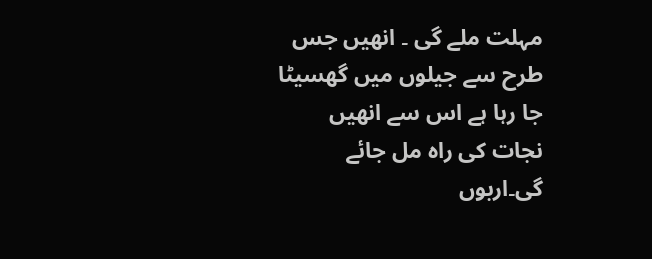مہلت ملے گی ۔ انھیں جس طرح سے جیلوں میں گھسیٹا جا رہا ہے اس سے انھیں نجات کی راہ مل جائے گی۔اربوں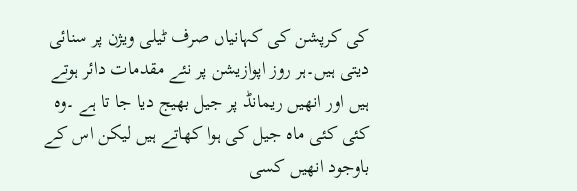کی کرپشن کی کہانیاں صرف ٹیلی ویژن پر سنائی دیتی ہیں۔ہر روز اپوازیشن پر نئے مقدمات دائر ہوتے ہیں اور انھیں ریمانڈ پر جیل بھیج دیا جا تا ہے ۔وہ کئی کئی ماہ جیل کی ہوا کھاتے ہیں لیکن اس کے باوجود انھیں کسی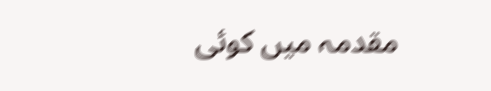مقدمہ میں کوئی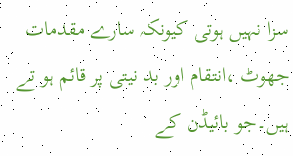سزا نہیں ہوتی کیونکہ سارے مقدمات جھوٹ ،انتقام اور بد نیتی پر قائم ہو تے ہیں۔جو بائیڈن کے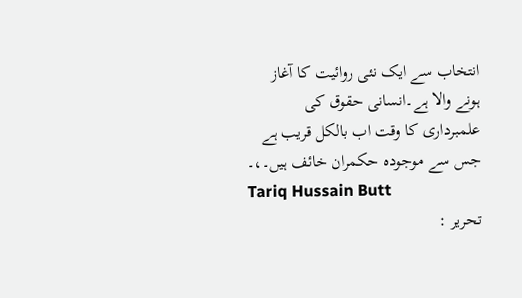انتخاب سے ایک نئی روائیت کا آغاز ہونے والا ہے۔انسانی حقوق کی علمبرداری کا وقت اب بالکل قریب ہے جس سے موجودہ حکمران خائف ہیں۔،۔
Tariq Hussain Butt
تحریر :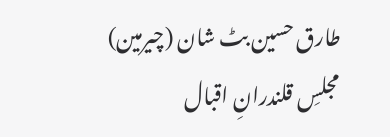طارق حسین بٹ شان (چیرمین) مجلسِ قلندرانِ اقبال